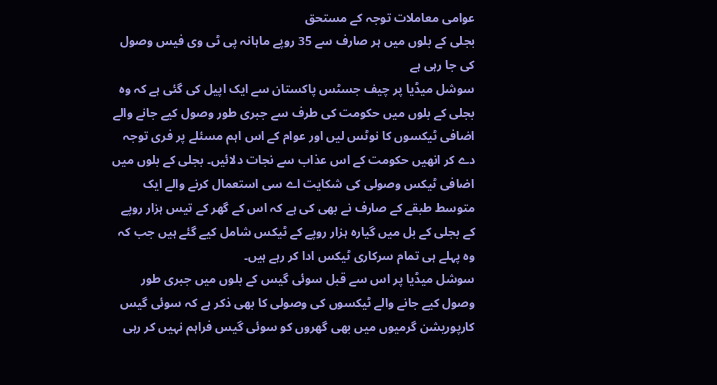عوامی معاملات توجہ کے مستحق
بجلی کے بلوں میں ہر صارف سے 35 روپے ماہانہ پی ٹی وی فیس وصول کی جا رہی ہے
سوشل میڈیا پر چیف جسٹس پاکستان سے ایک اپیل کی گئی ہے کہ وہ بجلی کے بلوں میں حکومت کی طرف سے جبری طور وصول کیے جانے والے اضافی ٹیکسوں کا نوٹس لیں اور عوام کے اس اہم مسئلے پر فری توجہ دے کر انھیں حکومت کے اس عذاب سے نجات دلائیں۔ بجلی کے بلوں میں اضافی ٹیکس وصولی کی شکایت اے سی استعمال کرنے والے ایک متوسط طبقے کے صارف نے بھی کی ہے کہ اس کے گھر کے تیس ہزار روپے کے بجلی کے بل میں گیارہ ہزار روپے کے ٹیکس شامل کیے گئے ہیں جب کہ وہ پہلے ہی تمام سرکاری ٹیکس ادا کر رہے ہیں۔
سوشل میڈیا پر اس سے قبل سوئی گیس کے بلوں میں جبری طور وصول کیے جانے والے ٹیکسوں کی وصولی کا بھی ذکر ہے کہ سوئی گیس کارپوریشن گرمیوں میں بھی گھروں کو سوئی گیس فراہم نہیں کر رہی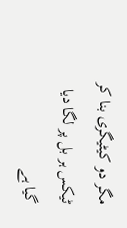مگر دو کیٹیگری بنا کر ٹیکس ہر بل پر لگا دیا گیا ہے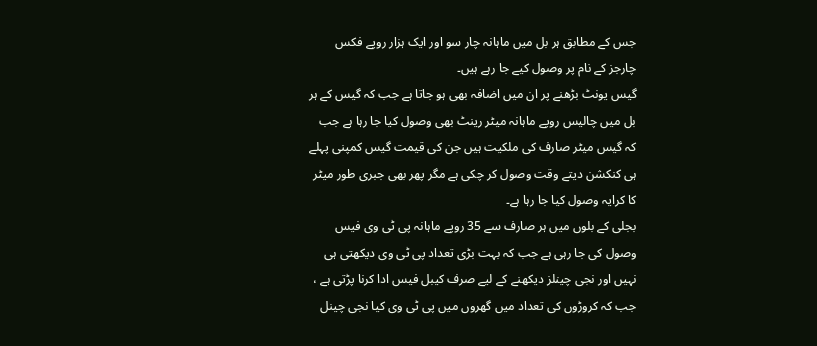جس کے مطابق ہر بل میں ماہانہ چار سو اور ایک ہزار روپے فکس چارجز کے نام پر وصول کیے جا رہے ہیں۔
گیس یونٹ بڑھنے پر ان میں اضافہ بھی ہو جاتا ہے جب کہ گیس کے ہر بل میں چالیس روپے ماہانہ میٹر رینٹ بھی وصول کیا جا رہا ہے جب کہ گیس میٹر صارف کی ملکیت ہیں جن کی قیمت گیس کمپنی پہلے ہی کنکشن دیتے وقت وصول کر چکی ہے مگر پھر بھی جبری طور میٹر کا کرایہ وصول کیا جا رہا ہے۔
بجلی کے بلوں میں ہر صارف سے 35 روپے ماہانہ پی ٹی وی فیس وصول کی جا رہی ہے جب کہ بہت بڑی تعداد پی ٹی وی دیکھتی ہی نہیں اور نجی چینلز دیکھنے کے لیے صرف کیبل فیس ادا کرنا پڑتی ہے ، جب کہ کروڑوں کی تعداد میں گھروں میں پی ٹی وی کیا نجی چینل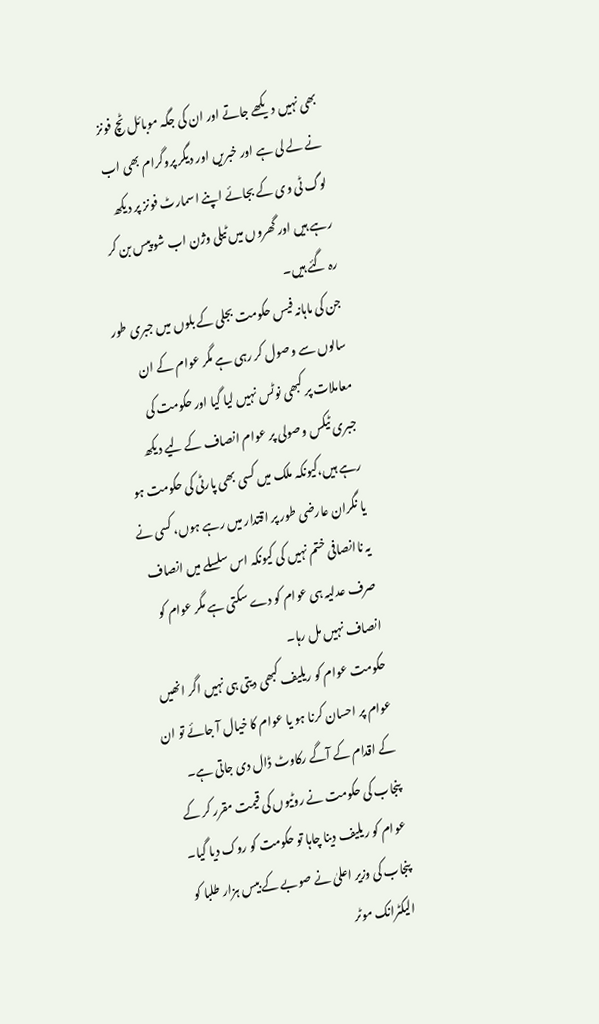بھی نہیں دیکھے جاتے اور ان کی جگہ موبائل ٹچ فونز نے لے لی ہے اور خبریں اور دیگر پروگرام بھی اب لوگ ٹی وی کے بجائے اپنے اسمارٹ فونز پر دیکھ رہے ہیں اور گھروں میں ٹیلی وژن اب شو پیس بن کر رہ گئے ہیں۔
جن کی ماہانہ فیس حکومت بجلی کے بلوں میں جبری طور سالوں سے وصول کر رہی ہے مگر عوام کے ان معاملات پر کبھی نوٹس نہیں لیا گیا اور حکومت کی جبری ٹیکس وصولی پر عوام انصاف کے لیے دیکھ رہے ہیں،کیونکہ ملک میں کسی بھی پارٹی کی حکومت ہو یا نگران عارضی طور پر اقتدار میں رہے ہوں، کسی نے یہ ناانصافی ختم نہیں کی کیونکہ اس سلسلے میں انصاف صرف عدلیہ ہی عوام کو دے سکتی ہے مگر عوام کو انصاف نہیں مل رہا۔
حکومت عوام کو ریلیف کبھی دیتی ہی نہیں اگر انھیں عوام پر احسان کرنا ہو یا عوام کا خیال آ جائے تو ان کے اقدام کے آگے رکاوٹ ڈال دی جاتی ہے۔ پنجاب کی حکومت نے روٹیوں کی قیمت مقرر کر کے عوام کو ریلیف دینا چاہا تو حکومت کو روک دیا گیا۔
پنجاب کی وزیر اعلیٰ نے صوبے کے بیس ہزار طلبا کو الیکٹرانک موٹر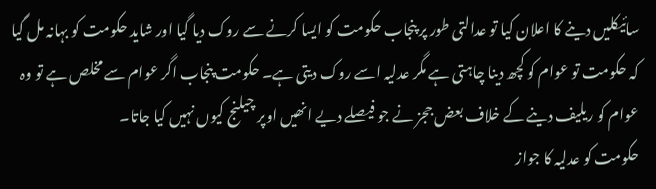سائیکلیں دینے کا اعلان کیا تو عدالتی طور پر پنجاب حکومت کو ایسا کرنے سے روک دیا گیا اور شاید حکومت کو بہانہ مل گیا کہ حکومت تو عوام کو کچھ دینا چاہتی ہے مگر عدلیہ اسے روک دیتی ہے۔ حکومت پنجاب اگر عوام سے مخلص ہے تو وہ عوام کو ریلیف دینے کے خلاف بعض ججز نے جو فیصلے دیے انھیں اوپر چیلنج کیوں نہیں کیا جاتا۔
حکومت کو عدلیہ کا جواز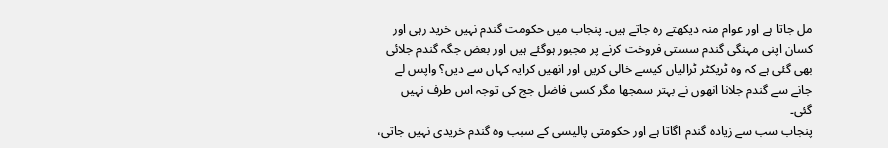مل جاتا ہے اور عوام منہ دیکھتے رہ جاتے ہیں۔ پنجاب میں حکومت گندم نہیں خرید رہی اور کسان اپنی مہنگی گندم سستی فروخت کرنے پر مجبور ہوگئے ہیں اور بعض جگہ گندم جلائی بھی گئی ہے کہ وہ ٹریکٹر ٹرالیاں کیسے خالی کریں اور انھیں کرایہ کہاں سے دیں؟ واپس لے جانے سے گندم جلانا انھوں نے بہتر سمجھا مگر کسی فاضل جج کی توجہ اس طرف نہیں گئی۔
پنجاب سب سے زیادہ گندم اگاتا ہے اور حکومتی پالیسی کے سبب وہ گندم خریدی نہیں جاتی،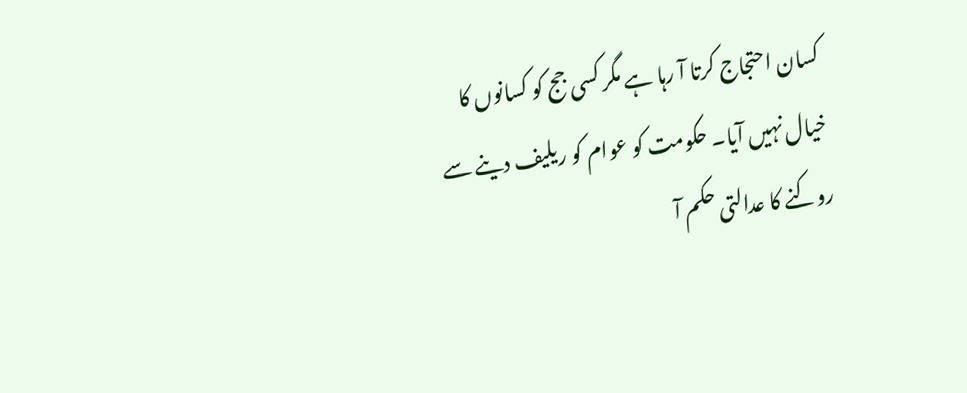کسان احتجاج کرتا آ رہا ہے مگر کسی جج کو کسانوں کا خیال نہیں آیا۔ حکومت کو عوام کو ریلیف دینے سے روکنے کا عدالتی حکم آ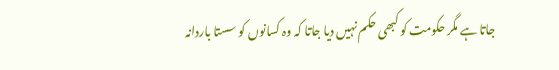جاتا ہے مگر حکومت کو کبھی حکم نہیں دیا جاتا کہ وہ کسانوں کو سستا باردانہ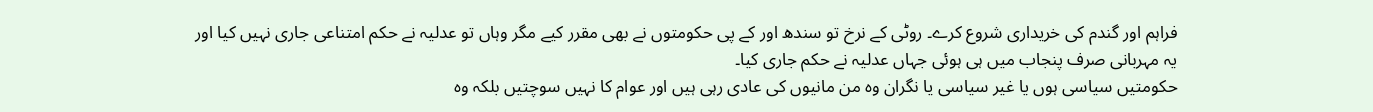فراہم اور گندم کی خریداری شروع کرے۔ روٹی کے نرخ تو سندھ اور کے پی حکومتوں نے بھی مقرر کیے مگر وہاں تو عدلیہ نے حکم امتناعی جاری نہیں کیا اور یہ مہربانی صرف پنجاب میں ہی ہوئی جہاں عدلیہ نے حکم جاری کیا۔
حکومتیں سیاسی ہوں یا غیر سیاسی یا نگران وہ من مانیوں کی عادی رہی ہیں اور عوام کا نہیں سوچتیں بلکہ وہ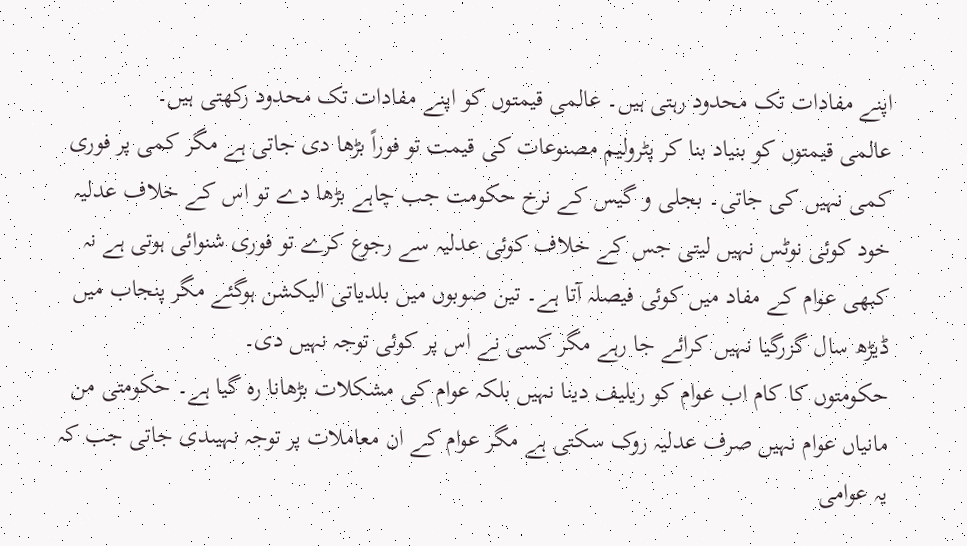اپنے مفادات تک محدود رہتی ہیں۔ عالمی قیمتوں کو اپنے مفادات تک محدود رکھتی ہیں۔
عالمی قیمتوں کو بنیاد بنا کر پٹرولیم مصنوعات کی قیمت تو فوراً بڑھا دی جاتی ہے مگر کمی پر فوری کمی نہیں کی جاتی۔ بجلی و گیس کے نرخ حکومت جب چاہے بڑھا دے تو اس کے خلاف عدلیہ خود کوئی نوٹس نہیں لیتی جس کے خلاف کوئی عدلیہ سے رجوع کرے تو فوری شنوائی ہوتی ہے نہ کبھی عوام کے مفاد میں کوئی فیصلہ آتا ہے۔ تین صوبوں میں بلدیاتی الیکشن ہوگئے مگر پنجاب میں ڈیڑھ سال گزرگیا نہیں کرائے جا رہے مگر کسی نے اس پر کوئی توجہ نہیں دی۔
حکومتوں کا کام اب عوام کو ریلیف دینا نہیں بلکہ عوام کی مشکلات بڑھانا رہ گیا ہے۔ حکومتی من مانیاں عوام نہیں صرف عدلیہ روک سکتی ہے مگر عوام کے ان معاملات پر توجہ نہیںدی جاتی جب کہ یہ عوامی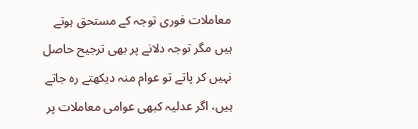معاملات فوری توجہ کے مستحق ہوتے ہیں مگر توجہ دلانے پر بھی ترجیح حاصل نہیں کر پاتے تو عوام منہ دیکھتے رہ جاتے ہیں، اگر عدلیہ کبھی عوامی معاملات پر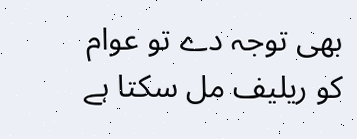بھی توجہ دے تو عوام کو ریلیف مل سکتا ہے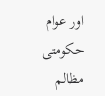اور عوام حکومتی مظالم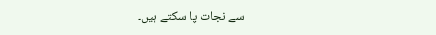سے نجات پا سکتے ہیں۔